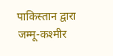पाकिस्तान द्वारा जम्मू-कश्मीर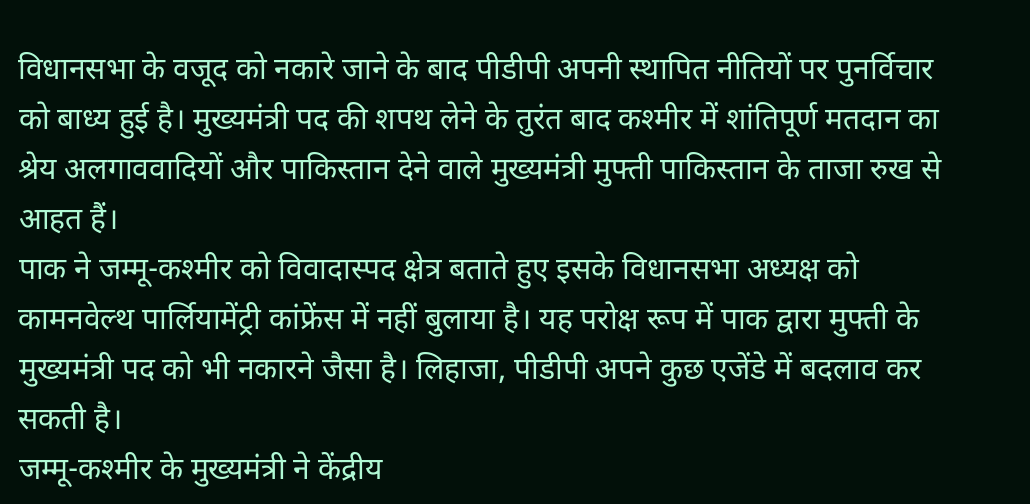विधानसभा के वजूद को नकारे जाने के बाद पीडीपी अपनी स्थापित नीतियों पर पुनर्विचार को बाध्य हुई है। मुख्यमंत्री पद की शपथ लेने के तुरंत बाद कश्मीर में शांतिपूर्ण मतदान का श्रेय अलगाववादियों और पाकिस्तान देने वाले मुख्यमंत्री मुफ्ती पाकिस्तान के ताजा रुख से आहत हैं।
पाक ने जम्मू-कश्मीर को विवादास्पद क्षेत्र बताते हुए इसके विधानसभा अध्यक्ष को कामनवेल्थ पार्लियामेंट्री कांफ्रेंस में नहीं बुलाया है। यह परोक्ष रूप में पाक द्वारा मुफ्ती के मुख्यमंत्री पद को भी नकारने जैसा है। लिहाजा, पीडीपी अपने कुछ एजेंडे में बदलाव कर सकती है।
जम्मू-कश्मीर के मुख्यमंत्री ने केंद्रीय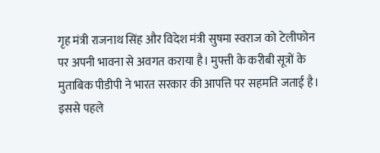गृह मंत्री राजनाथ सिंह और विदेश मंत्री सुषमा स्वराज को टेलीफोन पर अपनी भावना से अवगत कराया है। मुफ्ती के करीबी सूत्रों के मुताबिक पीडीपी ने भारत सरकार की आपत्ति पर सहमति जताई है।
इससे पहले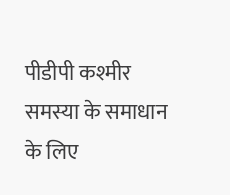पीडीपी कश्मीर समस्या के समाधान के लिए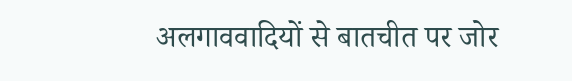अलगाववादियों से बातचीत पर जोर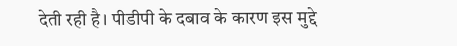देती रही है। पीडीपी के दबाव के कारण इस मुद्दे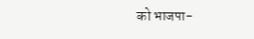को भाजपा-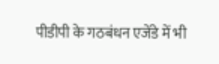पीडीपी के गठबंधन एजेंडे में भी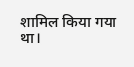शामिल किया गया था।